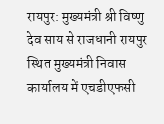रायपुर: मुख्यमंत्री श्री विष्णु देव साय से राजधानी रायपुर स्थित मुख्यमंत्री निवास कार्यालय में एचडीएफसी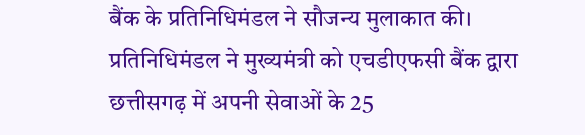बैंक के प्रतिनिधिमंडल ने सौजन्य मुलाकात की। प्रतिनिधिमंडल ने मुख्यमंत्री को एचडीएफसी बैंक द्वारा छत्तीसगढ़ में अपनी सेवाओं के 25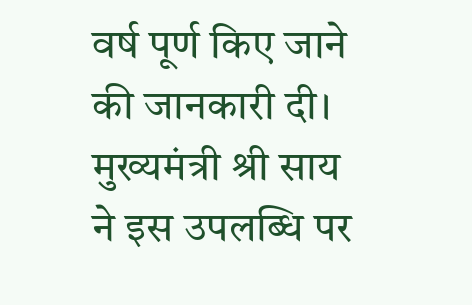वर्ष पूर्ण किए जाने की जानकारी दी। मुख्यमंत्री श्री साय ने इस उपलब्धि पर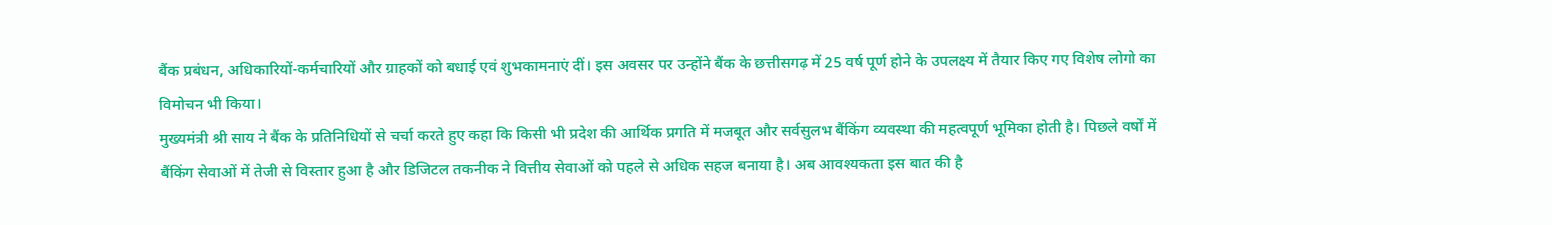बैंक प्रबंधन, अधिकारियों-कर्मचारियों और ग्राहकों को बधाई एवं शुभकामनाएं दीं। इस अवसर पर उन्होंने बैंक के छत्तीसगढ़ में 25 वर्ष पूर्ण होने के उपलक्ष्य में तैयार किए गए विशेष लोगो का विमोचन भी किया।
मुख्यमंत्री श्री साय ने बैंक के प्रतिनिधियों से चर्चा करते हुए कहा कि किसी भी प्रदेश की आर्थिक प्रगति में मजबूत और सर्वसुलभ बैंकिंग व्यवस्था की महत्वपूर्ण भूमिका होती है। पिछले वर्षों में बैंकिंग सेवाओं में तेजी से विस्तार हुआ है और डिजिटल तकनीक ने वित्तीय सेवाओं को पहले से अधिक सहज बनाया है। अब आवश्यकता इस बात की है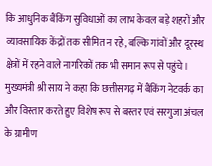कि आधुनिक बैंकिंग सुविधाओं का लाभ केवल बड़े शहरों और व्यावसायिक केंद्रों तक सीमित न रहे, बल्कि गांवों और दूरस्थ क्षेत्रों में रहने वाले नागरिकों तक भी समान रूप से पहुंचे।
मुख्यमंत्री श्री साय ने कहा कि छत्तीसगढ़ में बैंकिंग नेटवर्क का और विस्तार करते हुए विशेष रूप से बस्तर एवं सरगुजा अंचल के ग्रामीण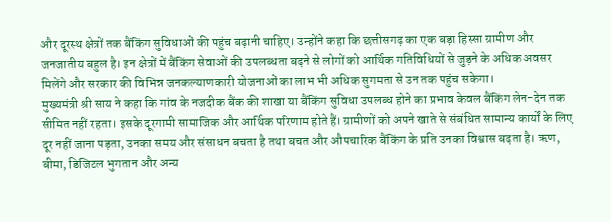और दूरस्थ क्षेत्रों तक बैंकिंग सुविधाओं की पहुंच बढ़ानी चाहिए। उन्होंने कहा कि छत्तीसगढ़ का एक बड़ा हिस्सा ग्रामीण और जनजातीय बहुल है। इन क्षेत्रों में बैंकिंग सेवाओं की उपलब्धता बढ़ने से लोगों को आर्थिक गतिविधियों से जुड़ने के अधिक अवसर मिलेंगे और सरकार की विभिन्न जनकल्याणकारी योजनाओं का लाभ भी अधिक सुगमता से उन तक पहुंच सकेगा।
मुख्यमंत्री श्री साय ने कहा कि गांव के नजदीक बैंक की शाखा या बैंकिंग सुविधा उपलब्ध होने का प्रभाव केवल बैंकिंग लेन-देन तक सीमित नहीं रहता। इसके दूरगामी सामाजिक और आर्थिक परिणाम होते हैं। ग्रामीणों को अपने खाते से संबंधित सामान्य कार्यों के लिए दूर नहीं जाना पड़ता, उनका समय और संसाधन बचता है तथा बचत और औपचारिक बैंकिंग के प्रति उनका विश्वास बढ़ता है। ऋण, बीमा, डिजिटल भुगतान और अन्य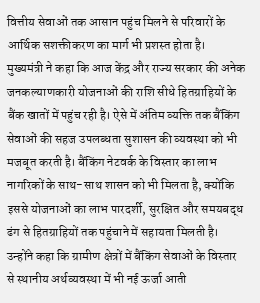वित्तीय सेवाओं तक आसान पहुंच मिलने से परिवारों के आर्थिक सशक्तीकरण का मार्ग भी प्रशस्त होता है।
मुख्यमंत्री ने कहा कि आज केंद्र और राज्य सरकार की अनेक जनकल्याणकारी योजनाओं की राशि सीधे हितग्राहियों के बैंक खातों में पहुंच रही है। ऐसे में अंतिम व्यक्ति तक बैंकिंग सेवाओं की सहज उपलब्धता सुशासन की व्यवस्था को भी मजबूत करती है। बैंकिंग नेटवर्क के विस्तार का लाभ नागरिकों के साथ-साथ शासन को भी मिलता है, क्योंकि इससे योजनाओं का लाभ पारदर्शी, सुरक्षित और समयबद्ध ढंग से हितग्राहियों तक पहुंचाने में सहायता मिलती है।
उन्होंने कहा कि ग्रामीण क्षेत्रों में बैंकिंग सेवाओं के विस्तार से स्थानीय अर्थव्यवस्था में भी नई ऊर्जा आती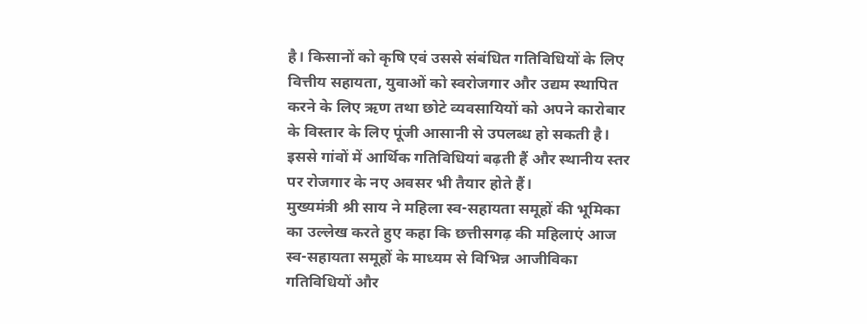है। किसानों को कृषि एवं उससे संबंधित गतिविधियों के लिए वित्तीय सहायता, युवाओं को स्वरोजगार और उद्यम स्थापित करने के लिए ऋण तथा छोटे व्यवसायियों को अपने कारोबार के विस्तार के लिए पूंजी आसानी से उपलब्ध हो सकती है। इससे गांवों में आर्थिक गतिविधियां बढ़ती हैं और स्थानीय स्तर पर रोजगार के नए अवसर भी तैयार होते हैं।
मुख्यमंत्री श्री साय ने महिला स्व-सहायता समूहों की भूमिका का उल्लेख करते हुए कहा कि छत्तीसगढ़ की महिलाएं आज स्व-सहायता समूहों के माध्यम से विभिन्न आजीविका गतिविधियों और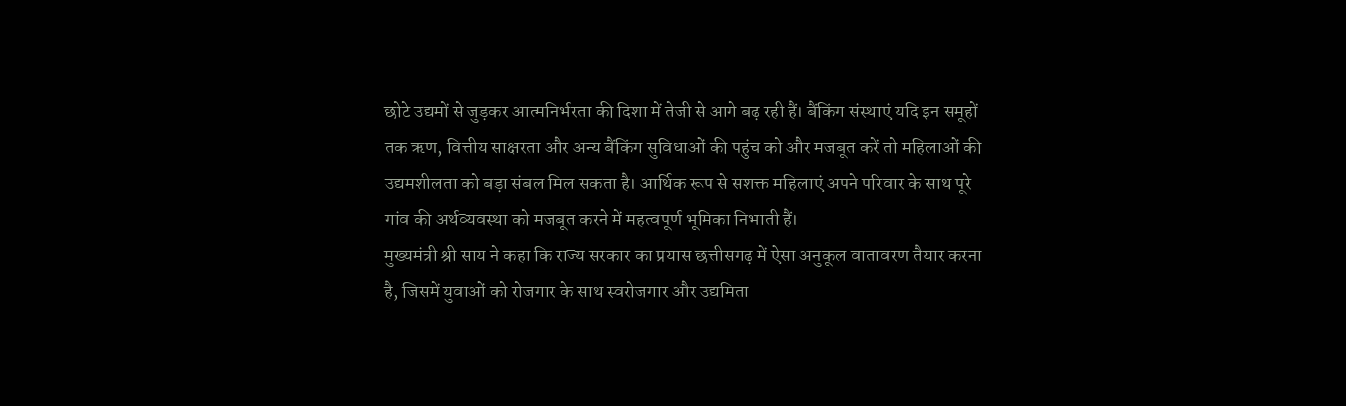छोटे उद्यमों से जुड़कर आत्मनिर्भरता की दिशा में तेजी से आगे बढ़ रही हैं। बैंकिंग संस्थाएं यदि इन समूहों तक ऋण, वित्तीय साक्षरता और अन्य बैंकिंग सुविधाओं की पहुंच को और मजबूत करें तो महिलाओं की उद्यमशीलता को बड़ा संबल मिल सकता है। आर्थिक रूप से सशक्त महिलाएं अपने परिवार के साथ पूरे गांव की अर्थव्यवस्था को मजबूत करने में महत्वपूर्ण भूमिका निभाती हैं।
मुख्यमंत्री श्री साय ने कहा कि राज्य सरकार का प्रयास छत्तीसगढ़ में ऐसा अनुकूल वातावरण तैयार करना है, जिसमें युवाओं को रोजगार के साथ स्वरोजगार और उद्यमिता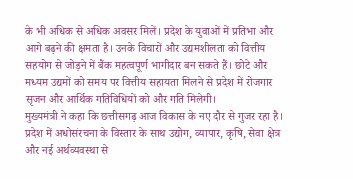के भी अधिक से अधिक अवसर मिलें। प्रदेश के युवाओं में प्रतिभा और आगे बढ़ने की क्षमता है। उनके विचारों और उद्यमशीलता को वित्तीय सहयोग से जोड़ने में बैंक महत्वपूर्ण भागीदार बन सकते हैं। छोटे और मध्यम उद्यमों को समय पर वित्तीय सहायता मिलने से प्रदेश में रोजगार सृजन और आर्थिक गतिविधियों को और गति मिलेगी।
मुख्यमंत्री ने कहा कि छत्तीसगढ़ आज विकास के नए दौर से गुजर रहा है। प्रदेश में अधोसंरचना के विस्तार के साथ उद्योग, व्यापार, कृषि, सेवा क्षेत्र और नई अर्थव्यवस्था से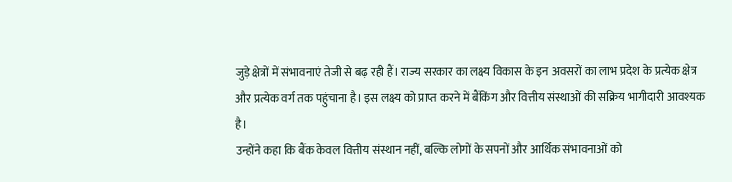जुड़े क्षेत्रों में संभावनाएं तेजी से बढ़ रही हैं। राज्य सरकार का लक्ष्य विकास के इन अवसरों का लाभ प्रदेश के प्रत्येक क्षेत्र और प्रत्येक वर्ग तक पहुंचाना है। इस लक्ष्य को प्राप्त करने में बैंकिंग और वित्तीय संस्थाओं की सक्रिय भागीदारी आवश्यक है।
उन्होंने कहा कि बैंक केवल वित्तीय संस्थान नहीं, बल्कि लोगों के सपनों और आर्थिक संभावनाओं को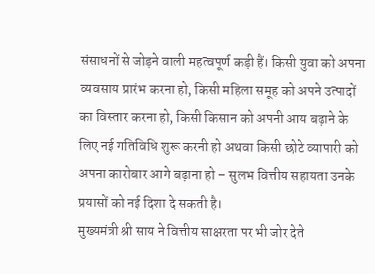संसाधनों से जोड़ने वाली महत्वपूर्ण कड़ी हैं। किसी युवा को अपना व्यवसाय प्रारंभ करना हो, किसी महिला समूह को अपने उत्पादों का विस्तार करना हो, किसी किसान को अपनी आय बढ़ाने के लिए नई गतिविधि शुरू करनी हो अथवा किसी छोटे व्यापारी को अपना कारोबार आगे बढ़ाना हो – सुलभ वित्तीय सहायता उनके प्रयासों को नई दिशा दे सकती है।
मुख्यमंत्री श्री साय ने वित्तीय साक्षरता पर भी जोर देते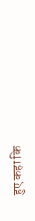हुए कहा कि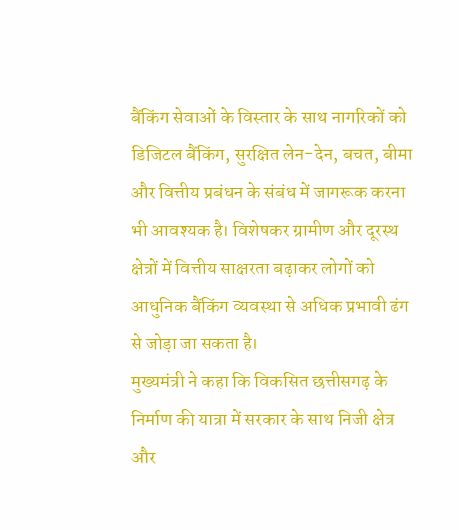बैंकिंग सेवाओं के विस्तार के साथ नागरिकों को डिजिटल बैंकिंग, सुरक्षित लेन-देन, बचत, बीमा और वित्तीय प्रबंधन के संबंध में जागरूक करना भी आवश्यक है। विशेषकर ग्रामीण और दूरस्थ क्षेत्रों में वित्तीय साक्षरता बढ़ाकर लोगों को आधुनिक बैंकिंग व्यवस्था से अधिक प्रभावी ढंग से जोड़ा जा सकता है।
मुख्यमंत्री ने कहा कि विकसित छत्तीसगढ़ के निर्माण की यात्रा में सरकार के साथ निजी क्षेत्र और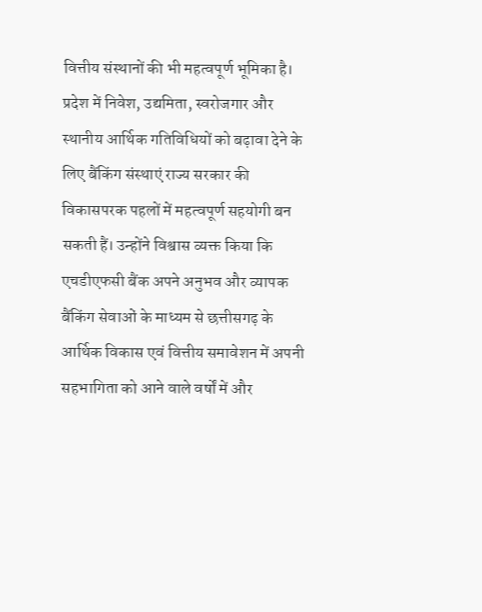वित्तीय संस्थानों की भी महत्वपूर्ण भूमिका है। प्रदेश में निवेश, उद्यमिता, स्वरोजगार और स्थानीय आर्थिक गतिविधियों को बढ़ावा देने के लिए बैंकिंग संस्थाएं राज्य सरकार की विकासपरक पहलों में महत्वपूर्ण सहयोगी बन सकती हैं। उन्होंने विश्वास व्यक्त किया कि एचडीएफसी बैंक अपने अनुभव और व्यापक बैंकिंग सेवाओं के माध्यम से छत्तीसगढ़ के आर्थिक विकास एवं वित्तीय समावेशन में अपनी सहभागिता को आने वाले वर्षों में और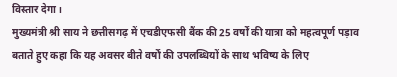विस्तार देगा।
मुख्यमंत्री श्री साय ने छत्तीसगढ़ में एचडीएफसी बैंक की 25 वर्षों की यात्रा को महत्वपूर्ण पड़ाव बताते हुए कहा कि यह अवसर बीते वर्षों की उपलब्धियों के साथ भविष्य के लिए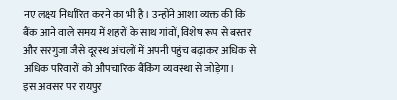नए लक्ष्य निर्धारित करने का भी है। उन्होंने आशा व्यक्त की कि बैंक आने वाले समय में शहरों के साथ गांवों, विशेष रूप से बस्तर और सरगुजा जैसे दूरस्थ अंचलों में अपनी पहुंच बढ़ाकर अधिक से अधिक परिवारों को औपचारिक बैंकिंग व्यवस्था से जोड़ेगा।
इस अवसर पर रायपुर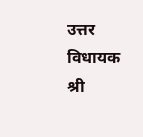उत्तर विधायक श्री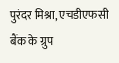पुरंदर मिश्रा, एचडीएफसी बैंक के ग्रुप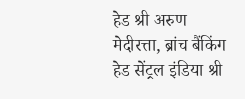हेड श्री अरुण मेदीरत्ता, ब्रांच बैंकिंग हेड सेंट्रल इंडिया श्री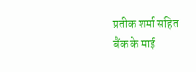प्रतीक शर्मा सहित बैंक के माई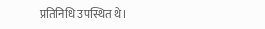प्रतिनिधि उपस्थित थे।